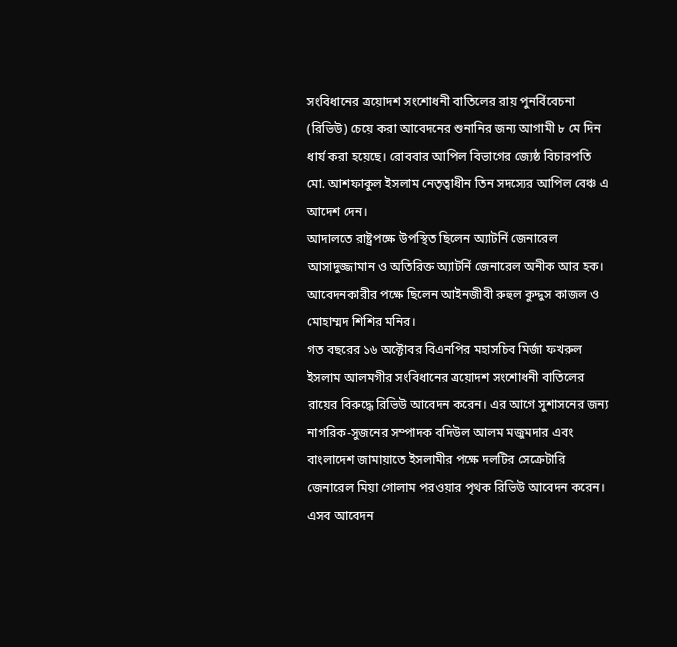সংবিধানের ত্রয়োদশ সংশোধনী বাতিলের রায় পুনর্বিবেচনা (রিভিউ) চেয়ে করা আবেদনের শুনানির জন্য আগামী ৮ মে দিন ধার্য করা হয়েছে। রোববার আপিল বিভাগের জ্যেষ্ঠ বিচারপতি মো. আশফাকুল ইসলাম নেতৃত্বাধীন তিন সদস্যের আপিল বেঞ্চ এ আদেশ দেন।
আদালতে রাষ্ট্রপক্ষে উপস্থিত ছিলেন অ্যাটর্নি জেনারেল আসাদুজ্জামান ও অতিরিক্ত অ্যাটর্নি জেনারেল অনীক আর হক। আবেদনকারীর পক্ষে ছিলেন আইনজীবী রুহুল কুদ্দুস কাজল ও মোহাম্মদ শিশির মনির।
গত বছরের ১৬ অক্টোবর বিএনপির মহাসচিব মির্জা ফখরুল ইসলাম আলমগীর সংবিধানের ত্রয়োদশ সংশোধনী বাতিলের রায়ের বিরুদ্ধে রিভিউ আবেদন করেন। এর আগে সুশাসনের জন্য নাগরিক-সুজনের সম্পাদক বদিউল আলম মজুমদার এবং বাংলাদেশ জামায়াতে ইসলামীর পক্ষে দলটির সেক্রেটারি জেনারেল মিয়া গোলাম পরওয়ার পৃথক রিভিউ আবেদন করেন। এসব আবেদন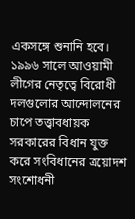একসঙ্গে শুনানি হবে।
১৯৯৬ সালে আওয়ামী লীগের নেতৃত্বে বিরোধী দলগুলোর আন্দোলনের চাপে তত্ত্বাবধায়ক সরকারের বিধান যুক্ত করে সংবিধানের ত্রয়োদশ সংশোধনী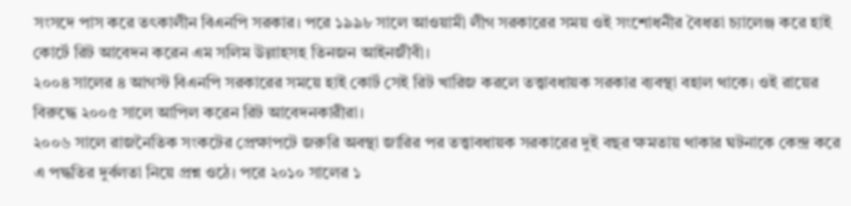সংসদে পাস করে তৎকালীন বিএনপি সরকার। পরে ১৯৯৮ সালে আওয়ামী লীগ সরকারের সময় ওই সংশোধনীর বৈধতা চ্যালেঞ্জ করে হাই কোর্টে রিট আবেদন করেন এম সলিম উল্লাহসহ তিনজন আইনজীবী।
২০০৪ সালের ৪ আগস্ট বিএনপি সরকারের সময়ে হাই কোর্ট সেই রিট খারিজ করলে তত্ত্বাবধায়ক সরকার ব্যবস্থা বহাল থাকে। ওই রায়ের বিরুদ্ধে ২০০৫ সালে আপিল করেন রিট আবেদনকারীরা।
২০০৬ সালে রাজনৈতিক সংকটের প্রেক্ষাপটে জরুরি অবস্থা জারির পর তত্ত্বাবধায়ক সরকারের দুই বছর ক্ষমতায় থাকার ঘটনাকে কেন্দ্র করে এ পদ্ধতির দুর্বলতা নিয়ে প্রশ্ন ওঠে। পরে ২০১০ সালের ১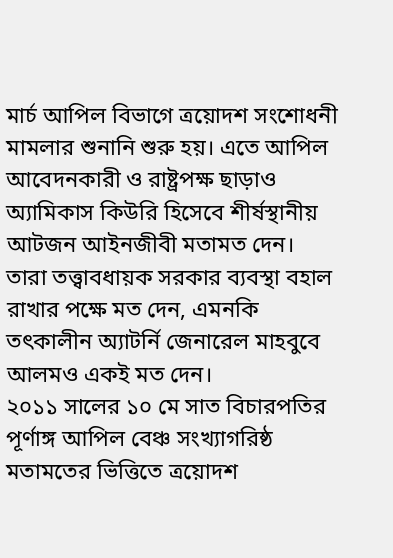মার্চ আপিল বিভাগে ত্রয়োদশ সংশোধনী মামলার শুনানি শুরু হয়। এতে আপিল আবেদনকারী ও রাষ্ট্রপক্ষ ছাড়াও অ্যামিকাস কিউরি হিসেবে শীর্ষস্থানীয় আটজন আইনজীবী মতামত দেন। তারা তত্ত্বাবধায়ক সরকার ব্যবস্থা বহাল রাখার পক্ষে মত দেন, এমনকি তৎকালীন অ্যাটর্নি জেনারেল মাহবুবে আলমও একই মত দেন।
২০১১ সালের ১০ মে সাত বিচারপতির পূর্ণাঙ্গ আপিল বেঞ্চ সংখ্যাগরিষ্ঠ মতামতের ভিত্তিতে ত্রয়োদশ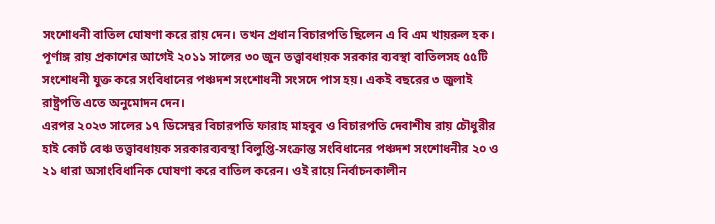সংশোধনী বাতিল ঘোষণা করে রায় দেন। তখন প্রধান বিচারপতি ছিলেন এ বি এম খায়রুল হক।
পূর্ণাঙ্গ রায় প্রকাশের আগেই ২০১১ সালের ৩০ জুন তত্ত্বাবধায়ক সরকার ব্যবস্থা বাতিলসহ ৫৫টি সংশোধনী যুক্ত করে সংবিধানের পঞ্চদশ সংশোধনী সংসদে পাস হয়। একই বছরের ৩ জুলাই রাষ্ট্রপতি এতে অনুমোদন দেন।
এরপর ২০২৩ সালের ১৭ ডিসেম্বর বিচারপতি ফারাহ মাহবুব ও বিচারপতি দেবাশীষ রায় চৌধুরীর হাই কোর্ট বেঞ্চ তত্ত্বাবধায়ক সরকারব্যবস্থা বিলুপ্তি-সংক্রান্ত সংবিধানের পঞ্চদশ সংশোধনীর ২০ ও ২১ ধারা অসাংবিধানিক ঘোষণা করে বাতিল করেন। ওই রায়ে নির্বাচনকালীন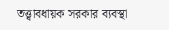তত্ত্বাবধায়ক সরকার ব্যবস্থা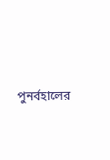পুনর্বহালের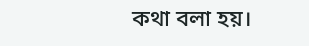কথা বলা হয়।